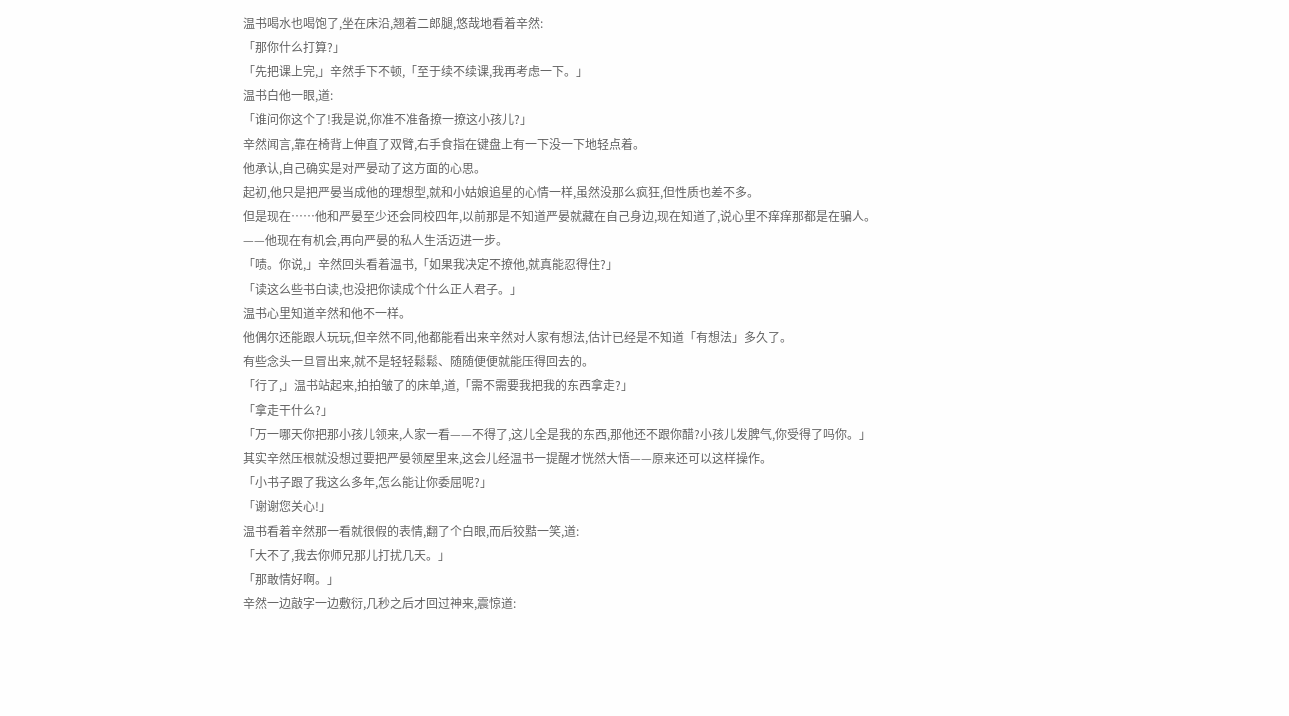温书喝水也喝饱了,坐在床沿,翘着二郎腿,悠哉地看着辛然:
「那你什么打算?」
「先把课上完,」辛然手下不顿,「至于续不续课,我再考虑一下。」
温书白他一眼,道:
「谁问你这个了!我是说,你准不准备撩一撩这小孩儿?」
辛然闻言,靠在椅背上伸直了双臂,右手食指在键盘上有一下没一下地轻点着。
他承认,自己确实是对严晏动了这方面的心思。
起初,他只是把严晏当成他的理想型,就和小姑娘追星的心情一样,虽然没那么疯狂,但性质也差不多。
但是现在……他和严晏至少还会同校四年,以前那是不知道严晏就藏在自己身边,现在知道了,说心里不痒痒那都是在骗人。
——他现在有机会,再向严晏的私人生活迈进一步。
「啧。你说,」辛然回头看着温书,「如果我决定不撩他,就真能忍得住?」
「读这么些书白读,也没把你读成个什么正人君子。」
温书心里知道辛然和他不一样。
他偶尔还能跟人玩玩,但辛然不同,他都能看出来辛然对人家有想法,估计已经是不知道「有想法」多久了。
有些念头一旦冒出来,就不是轻轻鬆鬆、随随便便就能压得回去的。
「行了,」温书站起来,拍拍皱了的床单,道,「需不需要我把我的东西拿走?」
「拿走干什么?」
「万一哪天你把那小孩儿领来,人家一看——不得了,这儿全是我的东西,那他还不跟你醋?小孩儿发脾气,你受得了吗你。」
其实辛然压根就没想过要把严晏领屋里来,这会儿经温书一提醒才恍然大悟——原来还可以这样操作。
「小书子跟了我这么多年,怎么能让你委屈呢?」
「谢谢您关心!」
温书看着辛然那一看就很假的表情,翻了个白眼,而后狡黠一笑,道:
「大不了,我去你师兄那儿打扰几天。」
「那敢情好啊。」
辛然一边敲字一边敷衍,几秒之后才回过神来,震惊道: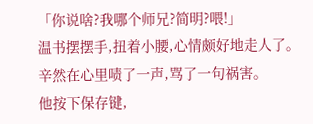「你说啥?我哪个师兄?简明?喂!」
温书摆摆手,扭着小腰,心情颇好地走人了。
辛然在心里啧了一声,骂了一句祸害。
他按下保存键,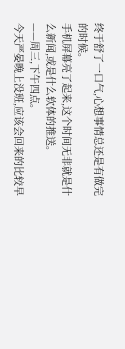终于舒了一口气,心想事情总还是有做完的时候。
手机屏幕亮了起来,这个时间无非就是什么新闻,或是什么软体的推送。
——周三,下午四点。
今天严晏晚上没班,应该会回来的比较早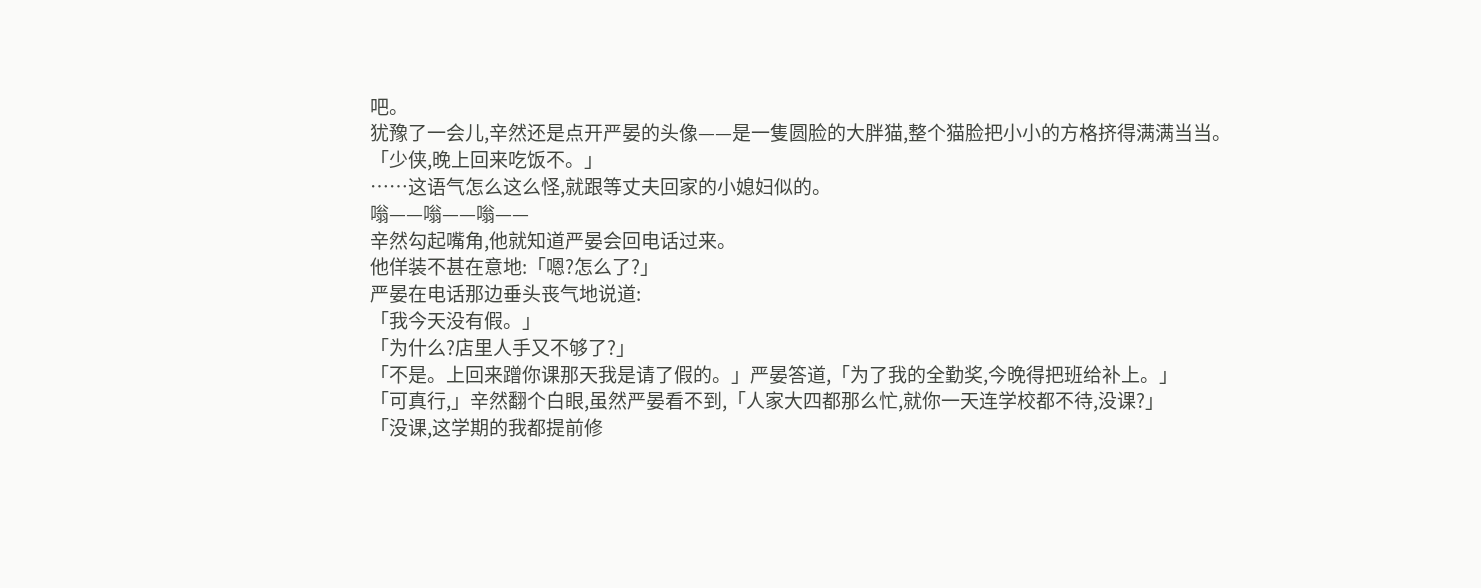吧。
犹豫了一会儿,辛然还是点开严晏的头像——是一隻圆脸的大胖猫,整个猫脸把小小的方格挤得满满当当。
「少侠,晚上回来吃饭不。」
……这语气怎么这么怪,就跟等丈夫回家的小媳妇似的。
嗡——嗡——嗡——
辛然勾起嘴角,他就知道严晏会回电话过来。
他佯装不甚在意地:「嗯?怎么了?」
严晏在电话那边垂头丧气地说道:
「我今天没有假。」
「为什么?店里人手又不够了?」
「不是。上回来蹭你课那天我是请了假的。」严晏答道,「为了我的全勤奖,今晚得把班给补上。」
「可真行,」辛然翻个白眼,虽然严晏看不到,「人家大四都那么忙,就你一天连学校都不待,没课?」
「没课,这学期的我都提前修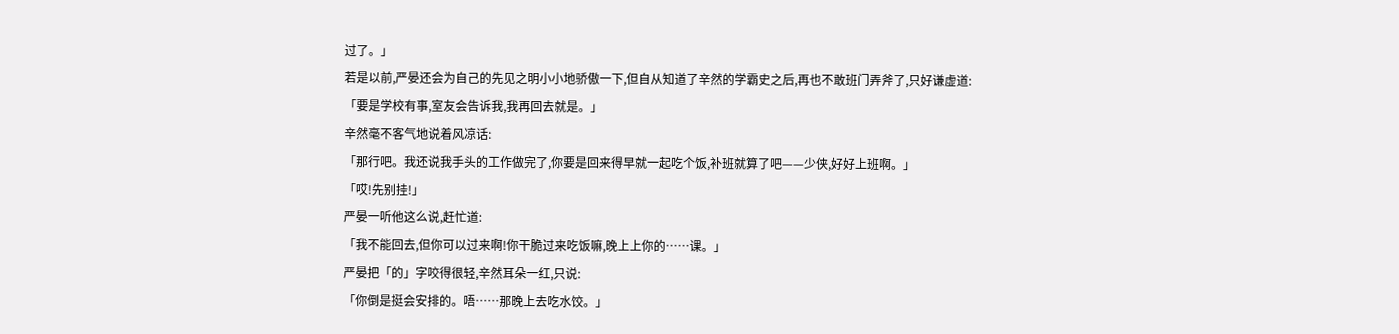过了。」
若是以前,严晏还会为自己的先见之明小小地骄傲一下,但自从知道了辛然的学霸史之后,再也不敢班门弄斧了,只好谦虚道:
「要是学校有事,室友会告诉我,我再回去就是。」
辛然毫不客气地说着风凉话:
「那行吧。我还说我手头的工作做完了,你要是回来得早就一起吃个饭,补班就算了吧——少侠,好好上班啊。」
「哎!先别挂!」
严晏一听他这么说,赶忙道:
「我不能回去,但你可以过来啊!你干脆过来吃饭嘛,晚上上你的……课。」
严晏把「的」字咬得很轻,辛然耳朵一红,只说:
「你倒是挺会安排的。唔……那晚上去吃水饺。」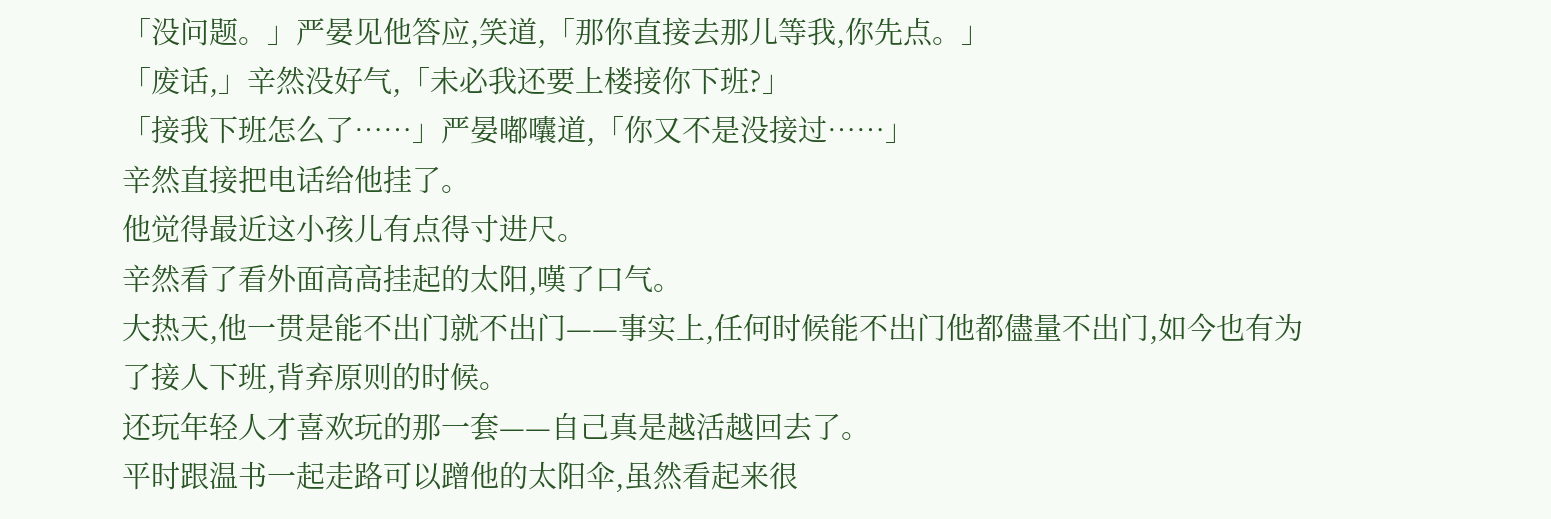「没问题。」严晏见他答应,笑道,「那你直接去那儿等我,你先点。」
「废话,」辛然没好气,「未必我还要上楼接你下班?」
「接我下班怎么了……」严晏嘟囔道,「你又不是没接过……」
辛然直接把电话给他挂了。
他觉得最近这小孩儿有点得寸进尺。
辛然看了看外面高高挂起的太阳,嘆了口气。
大热天,他一贯是能不出门就不出门——事实上,任何时候能不出门他都儘量不出门,如今也有为了接人下班,背弃原则的时候。
还玩年轻人才喜欢玩的那一套——自己真是越活越回去了。
平时跟温书一起走路可以蹭他的太阳伞,虽然看起来很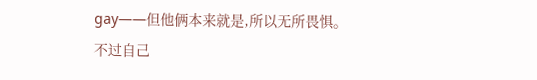gay——但他俩本来就是,所以无所畏惧。
不过自己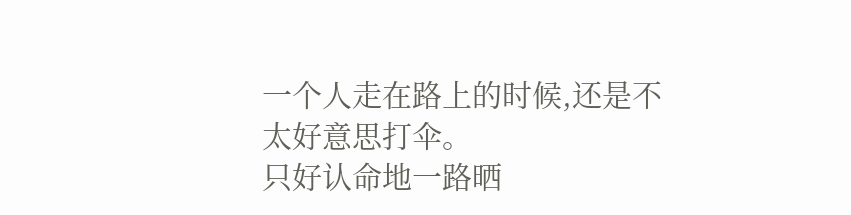一个人走在路上的时候,还是不太好意思打伞。
只好认命地一路晒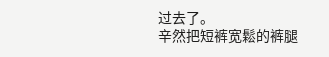过去了。
辛然把短裤宽鬆的裤腿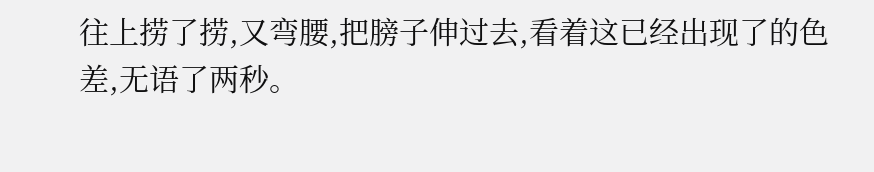往上捞了捞,又弯腰,把膀子伸过去,看着这已经出现了的色差,无语了两秒。